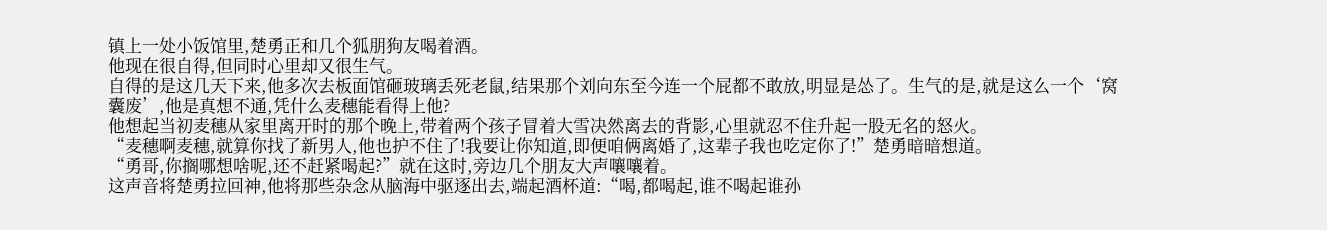镇上一处小饭馆里,楚勇正和几个狐朋狗友喝着酒。
他现在很自得,但同时心里却又很生气。
自得的是这几天下来,他多次去板面馆砸玻璃丢死老鼠,结果那个刘向东至今连一个屁都不敢放,明显是怂了。生气的是,就是这么一个‘窝囊废’,他是真想不通,凭什么麦穗能看得上他?
他想起当初麦穗从家里离开时的那个晚上,带着两个孩子冒着大雪决然离去的背影,心里就忍不住升起一股无名的怒火。
“麦穗啊麦穗,就算你找了新男人,他也护不住了!我要让你知道,即便咱俩离婚了,这辈子我也吃定你了!”楚勇暗暗想道。
“勇哥,你搁哪想啥呢,还不赶紧喝起?”就在这时,旁边几个朋友大声嚷嚷着。
这声音将楚勇拉回神,他将那些杂念从脑海中驱逐出去,端起酒杯道:“喝,都喝起,谁不喝起谁孙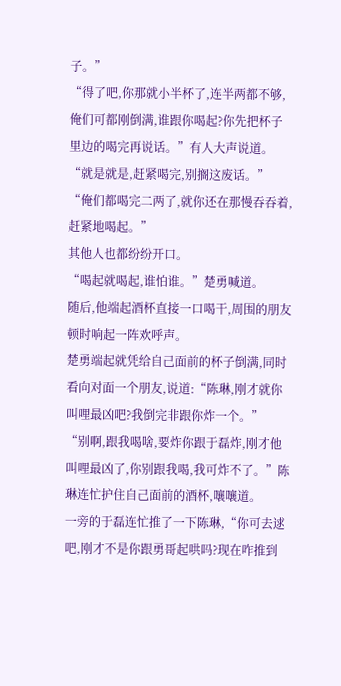子。”
“得了吧,你那就小半杯了,连半两都不够,俺们可都刚倒满,谁跟你喝起?你先把杯子里边的喝完再说话。”有人大声说道。
“就是就是,赶紧喝完,别搁这废话。”
“俺们都喝完二两了,就你还在那慢吞吞着,赶紧地喝起。”
其他人也都纷纷开口。
“喝起就喝起,谁怕谁。”楚勇喊道。
随后,他端起酒杯直接一口喝干,周围的朋友顿时响起一阵欢呼声。
楚勇端起就凭给自己面前的杯子倒满,同时看向对面一个朋友,说道:“陈琳,刚才就你叫哩最凶吧?我倒完非跟你炸一个。”
“别啊,跟我喝啥,要炸你跟于磊炸,刚才他叫哩最凶了,你别跟我喝,我可炸不了。”陈琳连忙护住自己面前的酒杯,嚷嚷道。
一旁的于磊连忙推了一下陈琳,“你可去逑吧,刚才不是你跟勇哥起哄吗?现在咋推到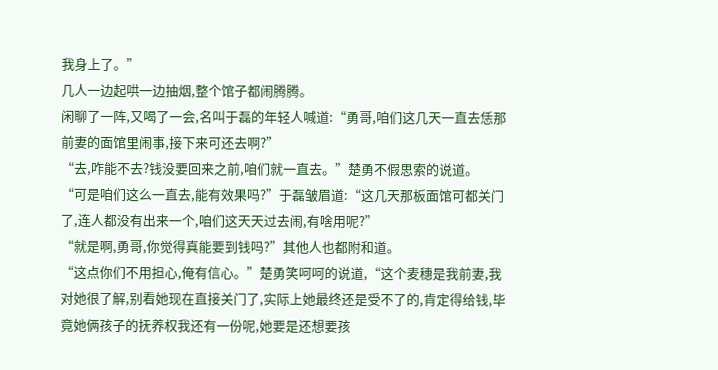我身上了。”
几人一边起哄一边抽烟,整个馆子都闹腾腾。
闲聊了一阵,又喝了一会,名叫于磊的年轻人喊道:“勇哥,咱们这几天一直去恁那前妻的面馆里闹事,接下来可还去啊?”
“去,咋能不去?钱没要回来之前,咱们就一直去。”楚勇不假思索的说道。
“可是咱们这么一直去,能有效果吗?”于磊皱眉道:“这几天那板面馆可都关门了,连人都没有出来一个,咱们这天天过去闹,有啥用呢?”
“就是啊,勇哥,你觉得真能要到钱吗?”其他人也都附和道。
“这点你们不用担心,俺有信心。”楚勇笑呵呵的说道,“这个麦穗是我前妻,我对她很了解,别看她现在直接关门了,实际上她最终还是受不了的,肯定得给钱,毕竟她俩孩子的抚养权我还有一份呢,她要是还想要孩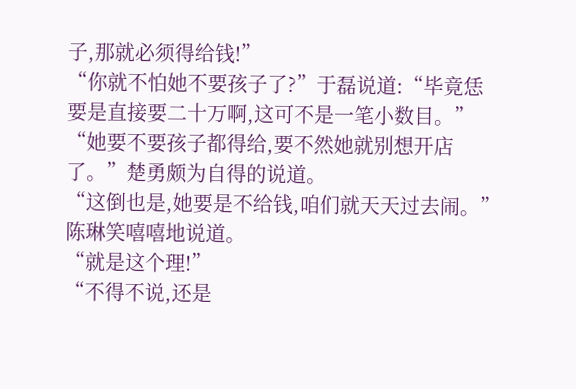子,那就必须得给钱!”
“你就不怕她不要孩子了?”于磊说道:“毕竟恁要是直接要二十万啊,这可不是一笔小数目。”
“她要不要孩子都得给,要不然她就别想开店了。”楚勇颇为自得的说道。
“这倒也是,她要是不给钱,咱们就天天过去闹。”陈琳笑嘻嘻地说道。
“就是这个理!”
“不得不说,还是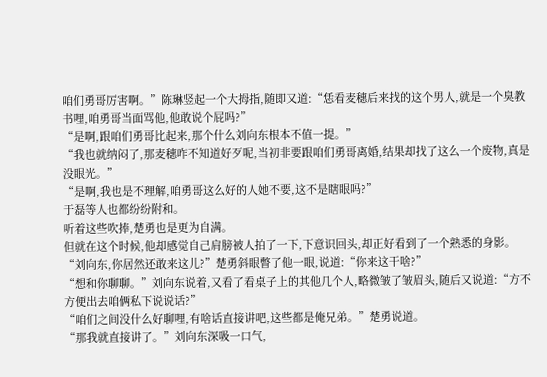咱们勇哥厉害啊。”陈琳竖起一个大拇指,随即又道:“恁看麦穗后来找的这个男人,就是一个臭教书哩,咱勇哥当面骂他,他敢说个屁吗?”
“是啊,跟咱们勇哥比起来,那个什么刘向东根本不值一提。”
“我也就纳闷了,那麦穗咋不知道好歹呢,当初非要跟咱们勇哥离婚,结果却找了这么一个废物,真是没眼光。”
“是啊,我也是不理解,咱勇哥这么好的人她不要,这不是瞎眼吗?”
于磊等人也都纷纷附和。
听着这些吹捧,楚勇也是更为自满。
但就在这个时候,他却感觉自己肩膀被人拍了一下,下意识回头,却正好看到了一个熟悉的身影。
“刘向东,你居然还敢来这儿?”楚勇斜眼瞥了他一眼,说道:“你来这干啥?”
“想和你聊聊。”刘向东说着,又看了看桌子上的其他几个人,略微皱了皱眉头,随后又说道:“方不方便出去咱俩私下说说话?”
“咱们之间没什么好聊哩,有啥话直接讲吧,这些都是俺兄弟。”楚勇说道。
“那我就直接讲了。”刘向东深吸一口气,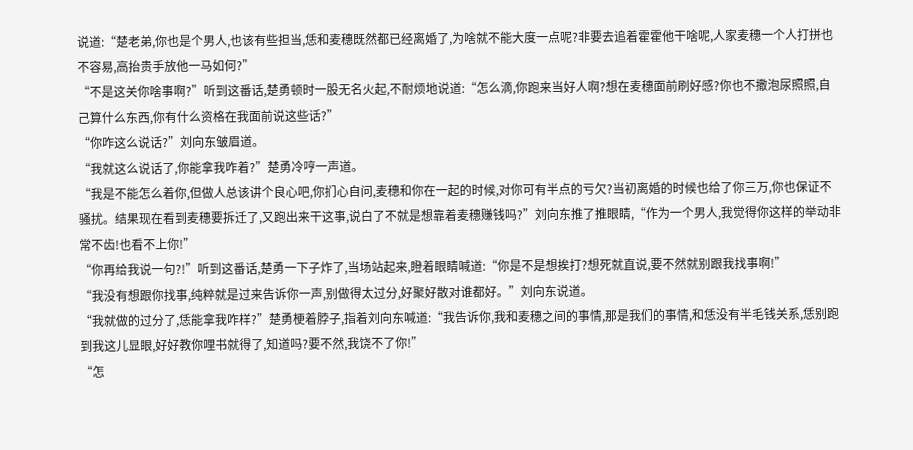说道:“楚老弟,你也是个男人,也该有些担当,恁和麦穗既然都已经离婚了,为啥就不能大度一点呢?非要去追着霍霍他干啥呢,人家麦穗一个人打拼也不容易,高抬贵手放他一马如何?”
“不是这关你啥事啊?”听到这番话,楚勇顿时一股无名火起,不耐烦地说道:“怎么滴,你跑来当好人啊?想在麦穗面前刷好感?你也不撒泡尿照照,自己算什么东西,你有什么资格在我面前说这些话?”
“你咋这么说话?”刘向东皱眉道。
“我就这么说话了,你能拿我咋着?”楚勇冷哼一声道。
“我是不能怎么着你,但做人总该讲个良心吧,你扪心自问,麦穗和你在一起的时候,对你可有半点的亏欠?当初离婚的时候也给了你三万,你也保证不骚扰。结果现在看到麦穗要拆迁了,又跑出来干这事,说白了不就是想靠着麦穗赚钱吗?”刘向东推了推眼睛,“作为一个男人,我觉得你这样的举动非常不齿!也看不上你!”
“你再给我说一句?!”听到这番话,楚勇一下子炸了,当场站起来,瞪着眼睛喊道:“你是不是想挨打?想死就直说,要不然就别跟我找事啊!”
“我没有想跟你找事,纯粹就是过来告诉你一声,别做得太过分,好聚好散对谁都好。”刘向东说道。
“我就做的过分了,恁能拿我咋样?”楚勇梗着脖子,指着刘向东喊道:“我告诉你,我和麦穗之间的事情,那是我们的事情,和恁没有半毛钱关系,恁别跑到我这儿显眼,好好教你哩书就得了,知道吗?要不然,我饶不了你!”
“怎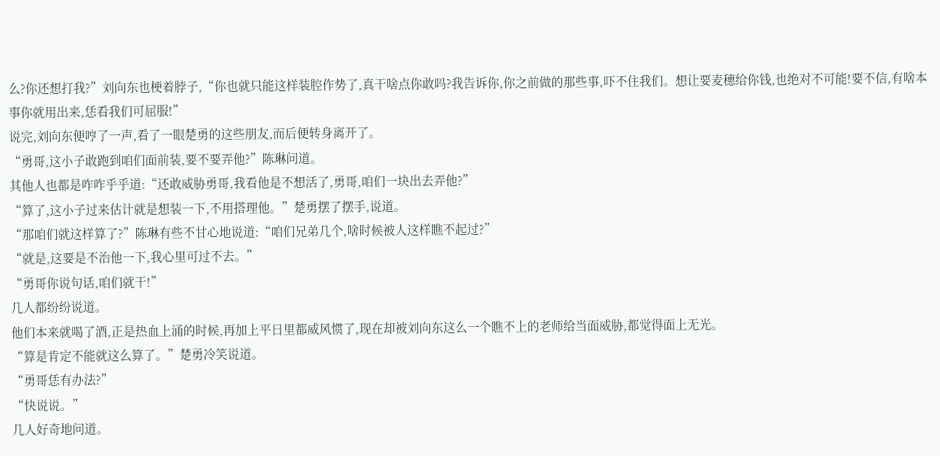么?你还想打我?”刘向东也梗着脖子,“你也就只能这样装腔作势了,真干啥点你敢吗?我告诉你,你之前做的那些事,吓不住我们。想让要麦穗给你钱,也绝对不可能!要不信,有啥本事你就用出来,恁看我们可屈服!”
说完,刘向东便哼了一声,看了一眼楚勇的这些朋友,而后便转身离开了。
“勇哥,这小子敢跑到咱们面前装,要不要弄他?”陈琳问道。
其他人也都是咋咋乎乎道:“还敢威胁勇哥,我看他是不想活了,勇哥,咱们一块出去弄他?”
“算了,这小子过来估计就是想装一下,不用搭理他。”楚勇摆了摆手,说道。
“那咱们就这样算了?”陈琳有些不甘心地说道:“咱们兄弟几个,啥时候被人这样瞧不起过?”
“就是,这要是不治他一下,我心里可过不去。”
“勇哥你说句话,咱们就干!”
几人都纷纷说道。
他们本来就喝了酒,正是热血上涌的时候,再加上平日里都威风惯了,现在却被刘向东这么一个瞧不上的老师给当面威胁,都觉得面上无光。
“算是肯定不能就这么算了。”楚勇冷笑说道。
“勇哥恁有办法?”
“快说说。”
几人好奇地问道。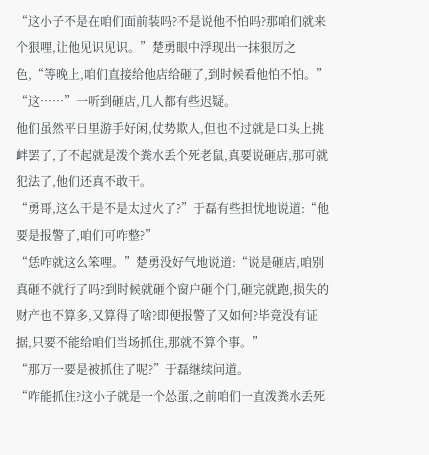“这小子不是在咱们面前装吗?不是说他不怕吗?那咱们就来个狠哩,让他见识见识。”楚勇眼中浮现出一抹狠厉之色,“等晚上,咱们直接给他店给砸了,到时候看他怕不怕。”
“这……”一听到砸店,几人都有些迟疑。
他们虽然平日里游手好闲,仗势欺人,但也不过就是口头上挑衅罢了,了不起就是泼个粪水丢个死老鼠,真要说砸店,那可就犯法了,他们还真不敢干。
“勇哥,这么干是不是太过火了?”于磊有些担忧地说道:“他要是报警了,咱们可咋整?”
“恁咋就这么笨哩。”楚勇没好气地说道:“说是砸店,咱别真砸不就行了吗?到时候就砸个窗户砸个门,砸完就跑,损失的财产也不算多,又算得了啥?即便报警了又如何?毕竟没有证据,只要不能给咱们当场抓住,那就不算个事。”
“那万一要是被抓住了呢?”于磊继续问道。
“咋能抓住?这小子就是一个怂蛋,之前咱们一直泼粪水丢死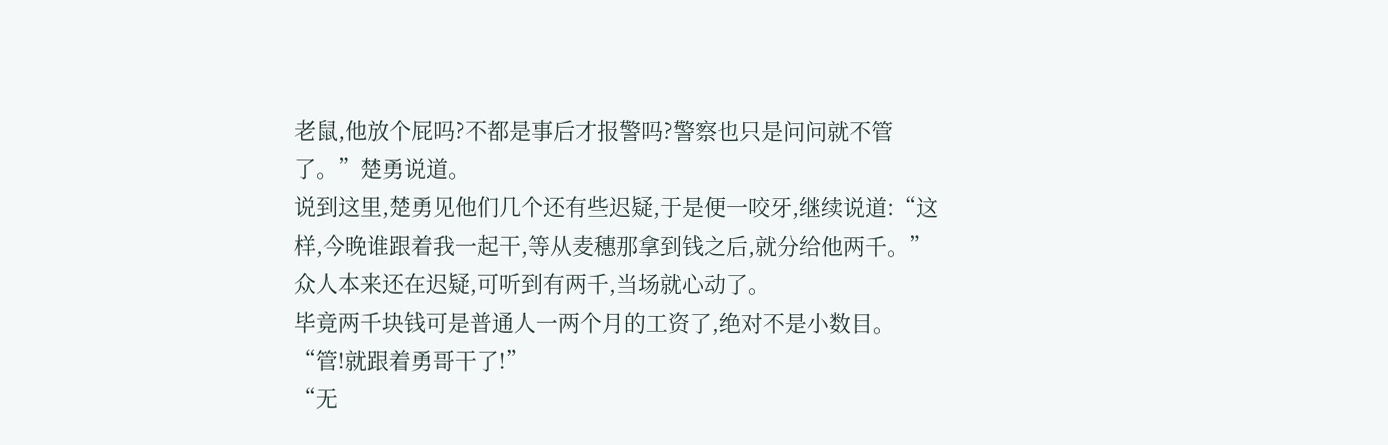老鼠,他放个屁吗?不都是事后才报警吗?警察也只是问问就不管了。”楚勇说道。
说到这里,楚勇见他们几个还有些迟疑,于是便一咬牙,继续说道:“这样,今晚谁跟着我一起干,等从麦穗那拿到钱之后,就分给他两千。”
众人本来还在迟疑,可听到有两千,当场就心动了。
毕竟两千块钱可是普通人一两个月的工资了,绝对不是小数目。
“管!就跟着勇哥干了!”
“无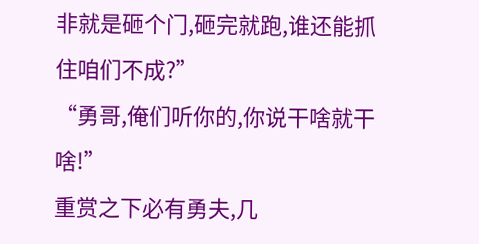非就是砸个门,砸完就跑,谁还能抓住咱们不成?”
“勇哥,俺们听你的,你说干啥就干啥!”
重赏之下必有勇夫,几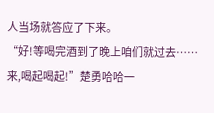人当场就答应了下来。
“好!等喝完酒到了晚上咱们就过去……来,喝起喝起!”楚勇哈哈一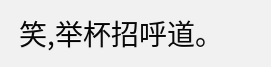笑,举杯招呼道。